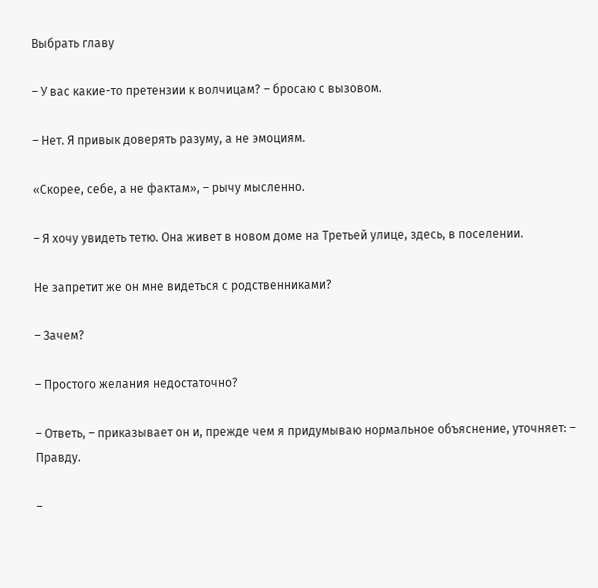Выбрать главу

– У вас какие-то претензии к волчицам? – бросаю с вызовом.

– Нет. Я привык доверять разуму, а не эмоциям.

«Скорее, себе, а не фактам», – рычу мысленно.

– Я хочу увидеть тетю. Она живет в новом доме на Третьей улице, здесь, в поселении.

Не запретит же он мне видеться с родственниками?

– Зачем?

– Простого желания недостаточно?

– Ответь, – приказывает он и, прежде чем я придумываю нормальное объяснение, уточняет: – Правду.

–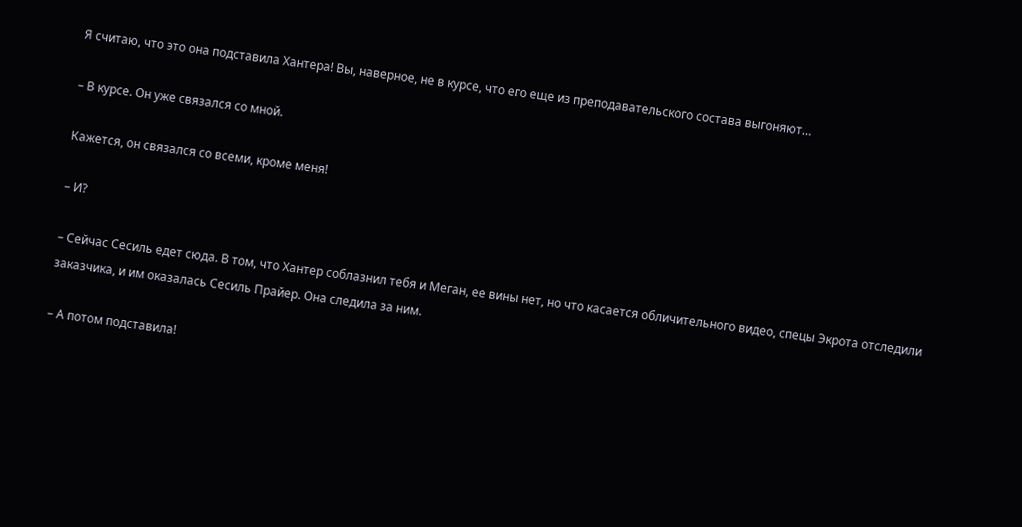Я считаю, что это она подставила Хантера! Вы, наверное, не в курсе, что его еще из преподавательского состава выгоняют…

– В курсе. Он уже связался со мной.

Кажется, он связался со всеми, кроме меня!

– И?

– Сейчас Сесиль едет сюда. В том, что Хантер соблазнил тебя и Меган, ее вины нет, но что касается обличительного видео, спецы Экрота отследили заказчика, и им оказалась Сесиль Прайер. Она следила за ним.

– А потом подставила!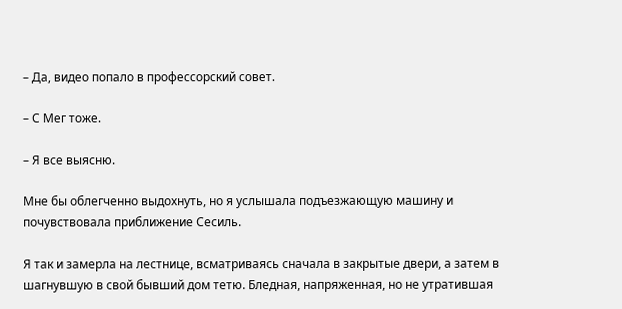– Да, видео попало в профессорский совет.

– С Мег тоже.

– Я все выясню.

Мне бы облегченно выдохнуть, но я услышала подъезжающую машину и почувствовала приближение Сесиль.

Я так и замерла на лестнице, всматриваясь сначала в закрытые двери, а затем в шагнувшую в свой бывший дом тетю. Бледная, напряженная, но не утратившая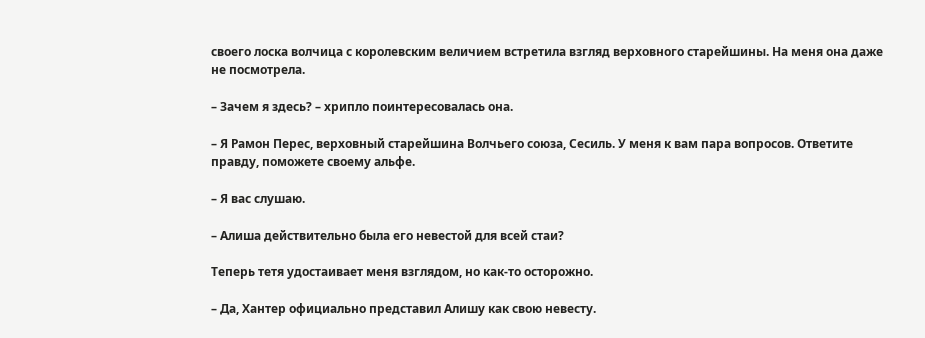своего лоска волчица с королевским величием встретила взгляд верховного старейшины. На меня она даже не посмотрела.

– Зачем я здесь? – хрипло поинтересовалась она.

– Я Рамон Перес, верховный старейшина Волчьего союза, Сесиль. У меня к вам пара вопросов. Ответите правду, поможете своему альфе.

– Я вас слушаю.

– Алиша действительно была его невестой для всей стаи?

Теперь тетя удостаивает меня взглядом, но как-то осторожно.

– Да, Хантер официально представил Алишу как свою невесту.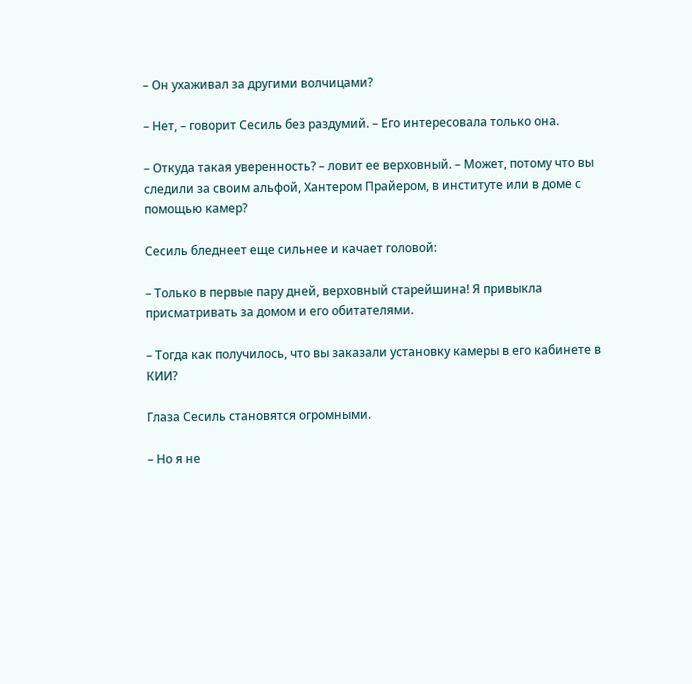– Он ухаживал за другими волчицами?

– Нет, – говорит Сесиль без раздумий. – Его интересовала только она.

– Откуда такая уверенность? – ловит ее верховный. – Может, потому что вы следили за своим альфой, Хантером Прайером, в институте или в доме с помощью камер?

Сесиль бледнеет еще сильнее и качает головой:

– Только в первые пару дней, верховный старейшина! Я привыкла присматривать за домом и его обитателями.

– Тогда как получилось, что вы заказали установку камеры в его кабинете в КИИ?

Глаза Сесиль становятся огромными.

– Но я не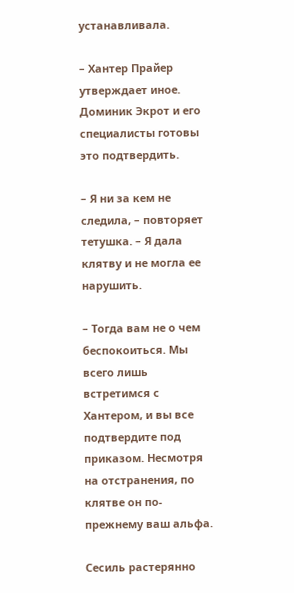устанавливала.

– Хантер Прайер утверждает иное. Доминик Экрот и его специалисты готовы это подтвердить.

– Я ни за кем не следила, – повторяет тетушка. – Я дала клятву и не могла ее нарушить.

– Тогда вам не о чем беспокоиться. Мы всего лишь встретимся с Хантером, и вы все подтвердите под приказом. Несмотря на отстранения, по клятве он по-прежнему ваш альфа.

Сесиль растерянно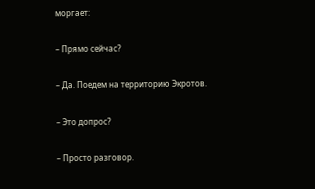моргает:

– Прямо сейчас?

– Да. Поедем на территорию Экротов.

– Это допрос?

– Просто разговор.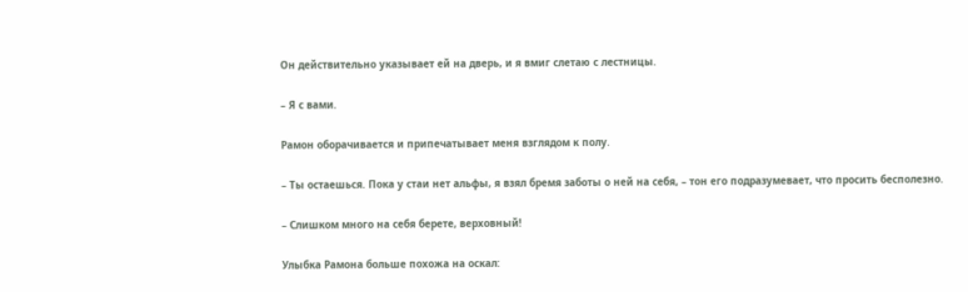Он действительно указывает ей на дверь, и я вмиг слетаю с лестницы.

– Я с вами.

Рамон оборачивается и припечатывает меня взглядом к полу.

– Ты остаешься. Пока у стаи нет альфы, я взял бремя заботы о ней на себя, – тон его подразумевает, что просить бесполезно.

– Слишком много на себя берете, верховный!

Улыбка Рамона больше похожа на оскал: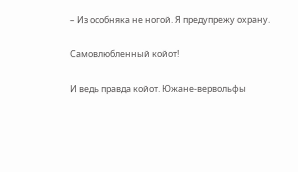– Из особняка не ногой. Я предупрежу охрану.

Самовлюбленный койот!

И ведь правда койот. Южане-вервольфы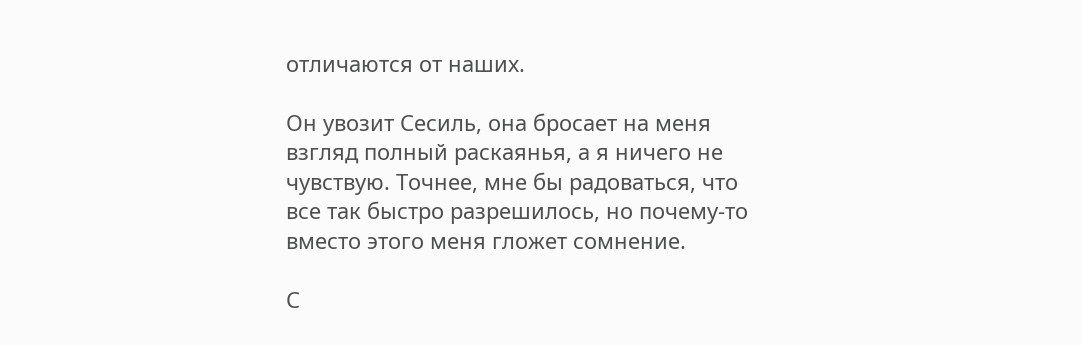отличаются от наших.

Он увозит Сесиль, она бросает на меня взгляд полный раскаянья, а я ничего не чувствую. Точнее, мне бы радоваться, что все так быстро разрешилось, но почему-то вместо этого меня гложет сомнение.

С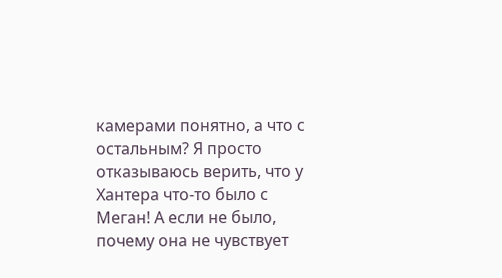камерами понятно, а что с остальным? Я просто отказываюсь верить, что у Хантера что-то было с Меган! А если не было, почему она не чувствует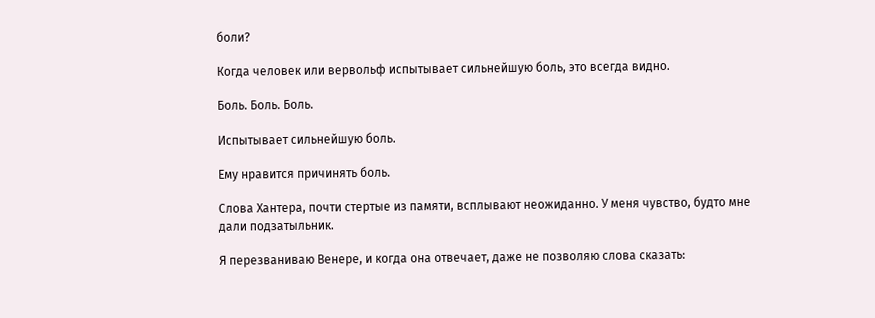боли?

Когда человек или вервольф испытывает сильнейшую боль, это всегда видно.

Боль. Боль. Боль.

Испытывает сильнейшую боль.

Ему нравится причинять боль.

Слова Хантера, почти стертые из памяти, всплывают неожиданно. У меня чувство, будто мне дали подзатыльник.

Я перезваниваю Венере, и когда она отвечает, даже не позволяю слова сказать: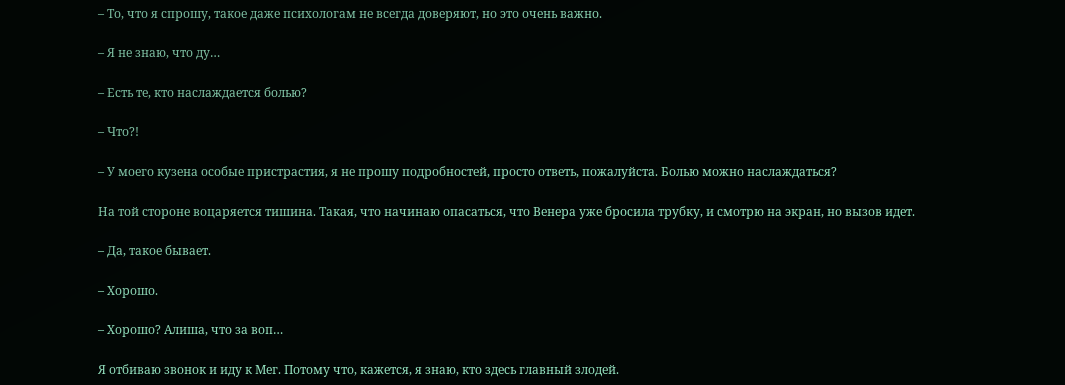– То, что я спрошу, такое даже психологам не всегда доверяют, но это очень важно.

– Я не знаю, что ду…

– Есть те, кто наслаждается болью?

– Что?!

– У моего кузена особые пристрастия, я не прошу подробностей, просто ответь, пожалуйста. Болью можно наслаждаться?

На той стороне воцаряется тишина. Такая, что начинаю опасаться, что Венера уже бросила трубку, и смотрю на экран, но вызов идет.

– Да, такое бывает.

– Хорошо.

– Хорошо? Алиша, что за воп…

Я отбиваю звонок и иду к Мег. Потому что, кажется, я знаю, кто здесь главный злодей.